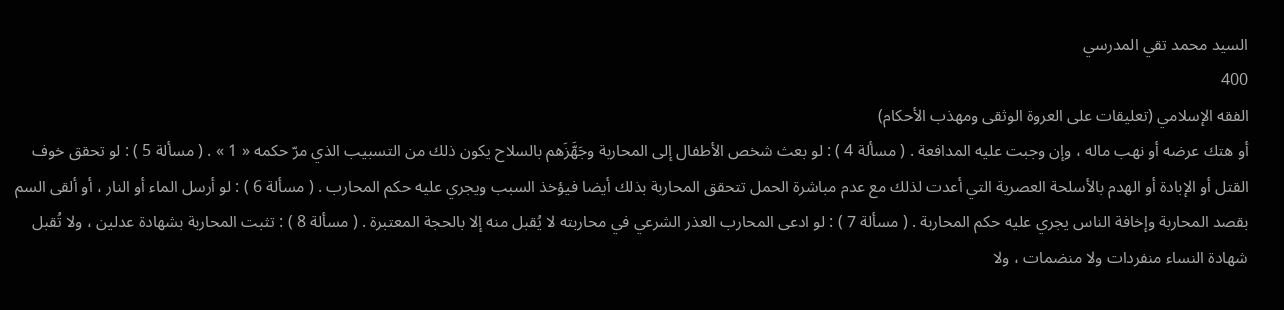السيد محمد تقي المدرسي
400
الفقه الإسلامي (تعليقات على العروة الوثقى ومهذب الأحكام)
أو هتك عرضه أو نهب ماله ، وإن وجبت عليه المدافعة . ( مسألة 4 ) : لو بعث شخص الأطفال إلى المحاربة وجَهَّزَهم بالسلاح يكون ذلك من التسبيب الذي مرّ حكمه « 1 » . ( مسألة 5 ) : لو تحقق خوف القتل أو الإبادة أو الهدم بالأسلحة العصرية التي أعدت لذلك مع عدم مباشرة الحمل تتحقق المحاربة بذلك أيضا فيؤخذ السبب ويجري عليه حكم المحارب . ( مسألة 6 ) : لو أرسل الماء أو النار ، أو ألقى السم بقصد المحاربة وإخافة الناس يجري عليه حكم المحاربة . ( مسألة 7 ) : لو ادعى المحارب العذر الشرعي في محاربته لا يُقبل منه إلا بالحجة المعتبرة . ( مسألة 8 ) : تثبت المحاربة بشهادة عدلين ، ولا تُقبل شهادة النساء منفردات ولا منضمات ، ولا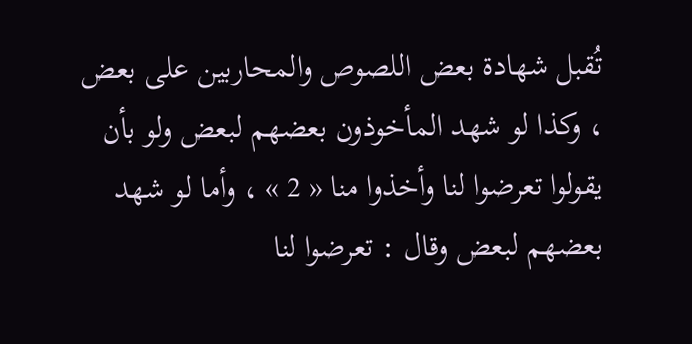تُقبل شهادة بعض اللصوص والمحاربين على بعض ، وكذا لو شهد المأخوذون بعضهم لبعض ولو بأن يقولوا تعرضوا لنا وأخذوا منا « 2 » ، وأما لو شهد بعضهم لبعض وقال : تعرضوا لنا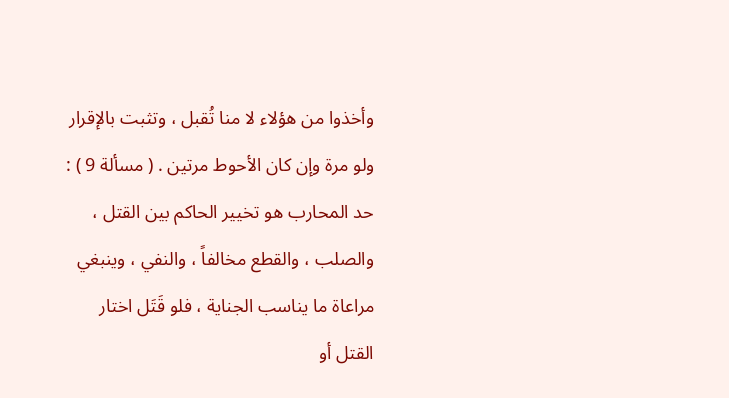وأخذوا من هؤلاء لا منا تُقبل ، وتثبت بالإقرار ولو مرة وإن كان الأحوط مرتين . ( مسألة 9 ) : حد المحارب هو تخيير الحاكم بين القتل ، والصلب ، والقطع مخالفاً ، والنفي ، وينبغي مراعاة ما يناسب الجناية ، فلو قَتَل اختار القتل أو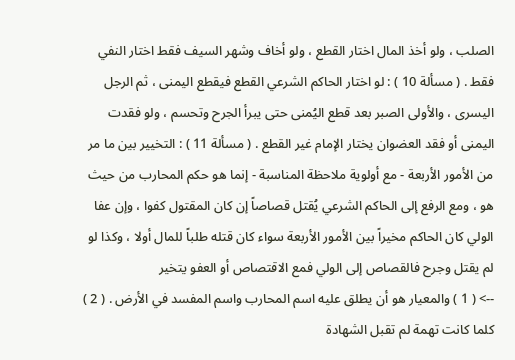الصلب ، ولو أخذ المال اختار القطع ، ولو أخاف وشهر السيف فقط اختار النفي فقط . ( مسألة 10 ) : لو اختار الحاكم الشرعي القطع فيقطع اليمنى ، ثم الرجل اليسرى ، والأولى الصبر بعد قطع اليُمنى حتى يبرأ الجرح وتحسم ، ولو فقدت اليمنى أو فقد العضوان يختار الإمام غير القطع . ( مسألة 11 ) : التخيير بين ما مر من الأمور الأربعة - مع أولوية ملاحظة المناسبة - إنما هو حكم المحارب من حيث هو ، ومع الرفع إلى الحاكم الشرعي يُقتل قصاصاً إن كان المقتول كفوا ، وإن عفا الولي كان الحاكم مخيراً بين الأمور الأربعة سواء كان قتله طلباً للمال أولا ، وكذا لو لم يقتل وجرح فالقصاص إلى الولي فمع الاقتصاص أو العفو يتخير
--> ( 1 ) والمعيار هو أن يطلق عليه اسم المحارب واسم المفسد في الأرض . ( 2 ) كلما كانت تهمة لم تقبل الشهادة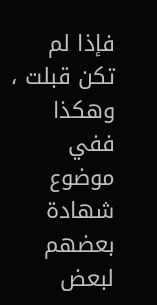فإذا لم تكن قبلت ، وهكذا ففي موضوع شهادة بعضهم لبعض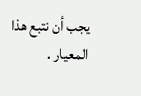يجب أن نتبع هذا المعيار .